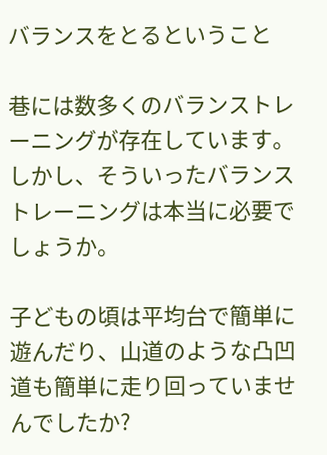バランスをとるということ

巷には数多くのバランストレーニングが存在しています。
しかし、そういったバランストレーニングは本当に必要でしょうか。

子どもの頃は平均台で簡単に遊んだり、山道のような凸凹道も簡単に走り回っていませんでしたか?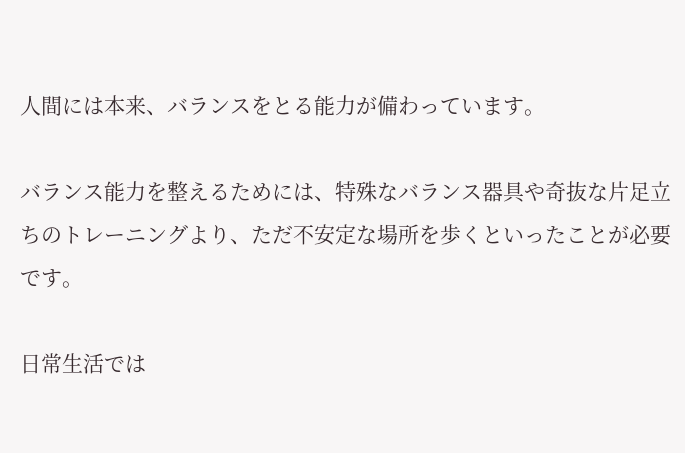人間には本来、バランスをとる能力が備わっています。

バランス能力を整えるためには、特殊なバランス器具や奇抜な片足立ちのトレーニングより、ただ不安定な場所を歩くといったことが必要です。

日常生活では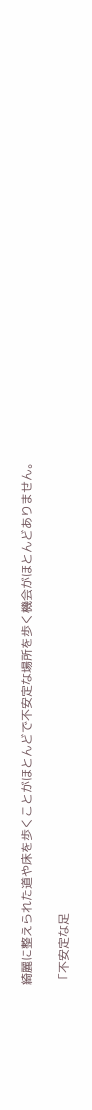綺麗に整えられた道や床を歩くことがほとんどで不安定な場所を歩く機会がほとんどありません。

「不安定な足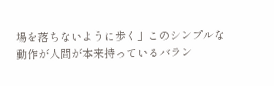場を落ちないように歩く」このシンプルな動作が人間が本来持っているバラン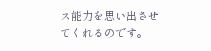ス能力を思い出させてくれるのです。